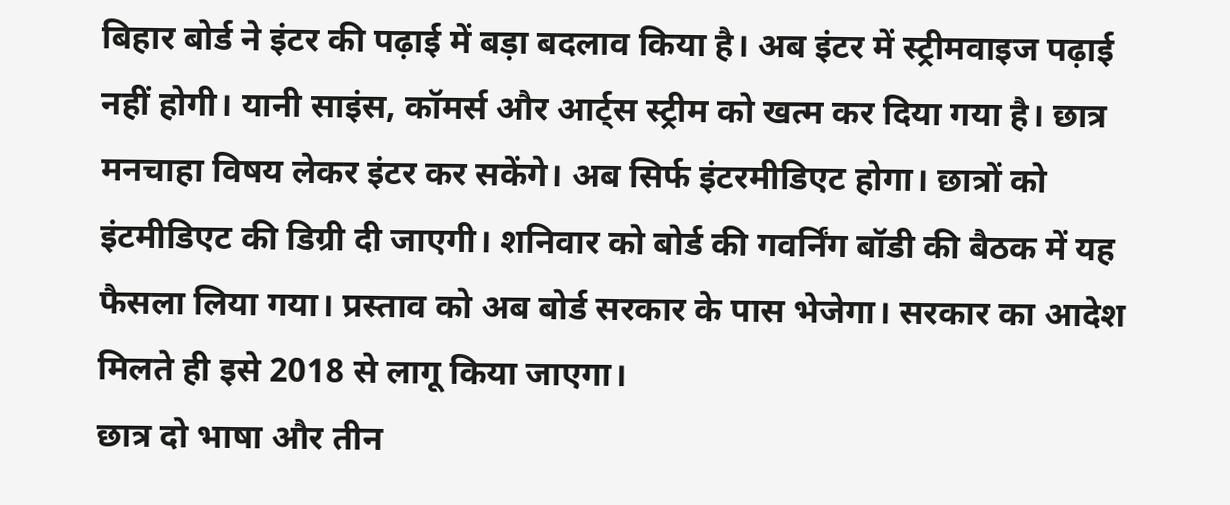बिहार बोर्ड ने इंटर की पढ़ाई में बड़ा बदलाव किया है। अब इंटर में स्ट्रीमवाइज पढ़ाई नहीं होगी। यानी साइंस, कॉमर्स और आर्ट्स स्ट्रीम को खत्म कर दिया गया है। छात्र मनचाहा विषय लेकर इंटर कर सकेंगे। अब सिर्फ इंटरमीडिएट होगा। छात्रों को इंटमीडिएट की डिग्री दी जाएगी। शनिवार को बोर्ड की गवर्निंग बॉडी की बैठक में यह फैसला लिया गया। प्रस्ताव को अब बोर्ड सरकार के पास भेजेगा। सरकार का आदेश मिलते ही इसे 2018 से लागू किया जाएगा।
छात्र दो भाषा और तीन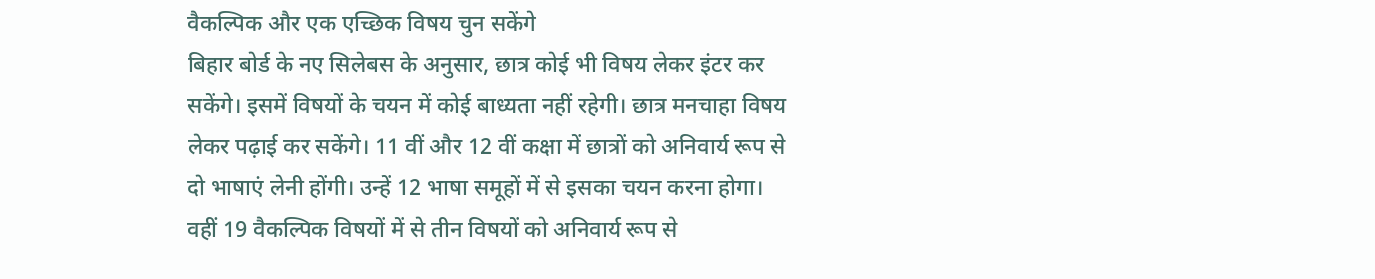वैकल्पिक और एक एच्छिक विषय चुन सकेंगे
बिहार बोर्ड के नए सिलेबस के अनुसार, छात्र कोई भी विषय लेकर इंटर कर सकेंगे। इसमें विषयों के चयन में कोई बाध्यता नहीं रहेगी। छात्र मनचाहा विषय लेकर पढ़ाई कर सकेंगे। 11 वीं और 12 वीं कक्षा में छात्रों को अनिवार्य रूप से दो भाषाएं लेनी होंगी। उन्हें 12 भाषा समूहों में से इसका चयन करना होगा।
वहीं 19 वैकल्पिक विषयों में से तीन विषयों को अनिवार्य रूप से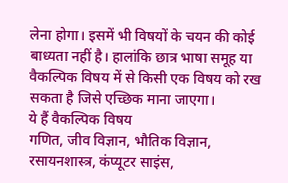लेना होगा। इसमें भी विषयों के चयन की कोई बाध्यता नहीं है। हालांकि छात्र भाषा समूह या वैकल्पिक विषय में से किसी एक विषय को रख सकता है जिसे एच्छिक माना जाएगा।
ये हैं वैकल्पिक विषय
गणित, जीव विज्ञान, भौतिक विज्ञान, रसायनशास्त्र, कंप्यूटर साइंस,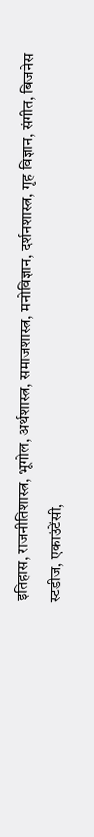इतिहास, राजनीतिशास्त्र, भूगोल, अर्थशास्त्र, समाजशास्त्र, मनोविज्ञान, दर्शनशास्त्र, गृह विज्ञान, संगीत, बिजनेस स्टडीज, एकाउंटेंसी,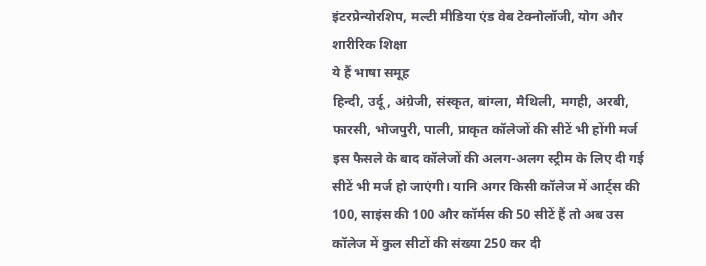इंटरप्रेन्योरशिप, मल्टी मीडिया एंड वेब टेक्नोलॉजी, योग और शारीरिक शिक्षा
ये हैं भाषा समूह
हिन्दी, उर्दू, अंग्रेजी, संस्कृत, बांग्ला, मैथिली, मगही, अरबी, फारसी, भोजपुरी, पाली, प्राकृत कॉलेजों की सीटें भी होंगी मर्ज इस फैसले के बाद कॉलेजों की अलग-अलग स्ट्रीम के लिए दी गई सीटें भी मर्ज हो जाएंगी। यानि अगर किसी कॉलेज में आर्ट्स की 100, साइंस की 100 और कॉर्मस की 50 सीटें हैं तो अब उस कॉलेज में कुल सीटों की संख्या 250 कर दी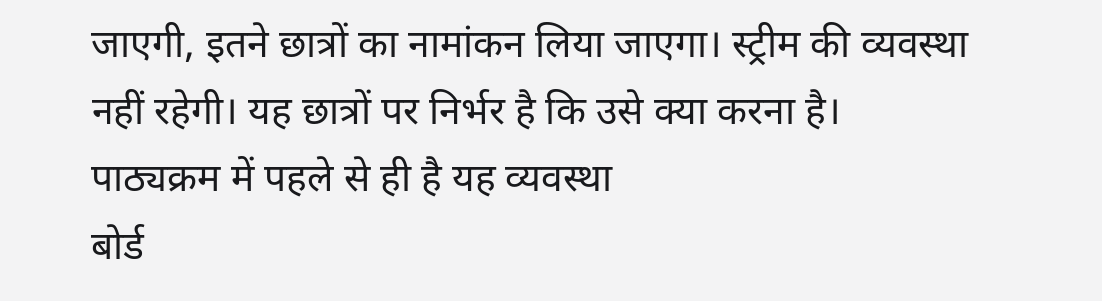जाएगी, इतने छात्रों का नामांकन लिया जाएगा। स्ट्रीम की व्यवस्था नहीं रहेगी। यह छात्रों पर निर्भर है कि उसे क्या करना है।
पाठ्यक्रम में पहले से ही है यह व्यवस्था
बोर्ड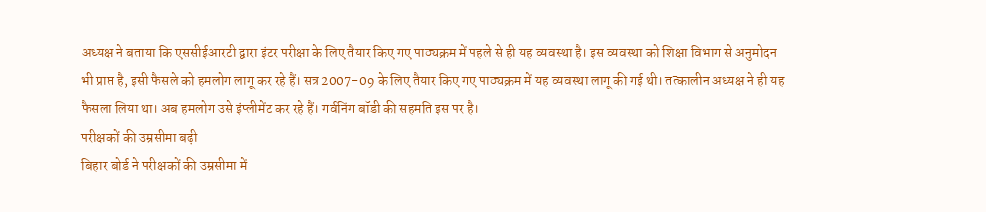अध्यक्ष ने बताया कि एससीईआरटी द्वारा इंटर परीक्षा के लिए तैयार किए गए पाठ्यक्रम में पहले से ही यह व्यवस्था है। इस व्यवस्था को शिक्षा विभाग से अनुमोदन भी प्राप्त है, इसी फैसले को हमलोग लागू कर रहे हैं। सत्र 2007-09 के लिए तैयार किए गए पाठ्यक्रम में यह व्यवस्था लागू की गई थी। तत्कालीन अध्यक्ष ने ही यह फैसला लिया था। अब हमलोग उसे इंप्लीमेंट कर रहे हैं। गर्वनिंग बॉडी की सहमति इस पर है।
परीक्षकों की उम्रसीमा बढ़ी
बिहार बोर्ड ने परीक्षकों की उम्रसीमा में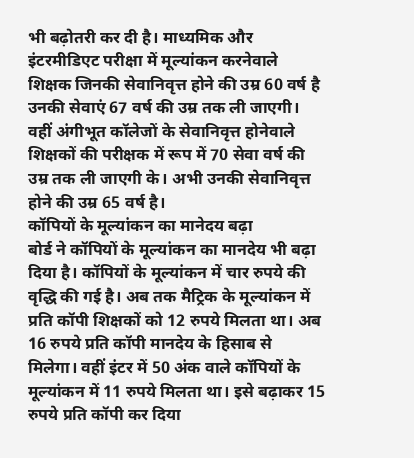भी बढ़ोतरी कर दी है। माध्यमिक और इंटरमीडिएट परीक्षा में मूल्यांकन करनेवाले शिक्षक जिनकी सेवानिवृत्त होने की उम्र 60 वर्ष है उनकी सेवाएं 67 वर्ष की उम्र तक ली जाएगी। वहीं अंगीभूत कॉलेजों के सेवानिवृत्त होनेवाले शिक्षकों की परीक्षक में रूप में 70 सेवा वर्ष की उम्र तक ली जाएगी के। अभी उनकी सेवानिवृत्त होने की उम्र 65 वर्ष है।
कॉपियों के मूल्यांकन का मानेदय बढ़ा
बोर्ड ने कॉपियों के मूल्यांकन का मानदेय भी बढ़ा दिया है। कॉपियों के मूल्यांकन में चार रुपये की वृद्धि की गई है। अब तक मैट्रिक के मूल्यांकन में प्रति कॉपी शिक्षकों को 12 रुपये मिलता था। अब 16 रुपये प्रति कॉपी मानदेय के हिसाब से मिलेगा। वहीं इंटर में 50 अंक वाले कॉपियों के मूल्यांकन में 11 रुपये मिलता था। इसे बढ़ाकर 15 रुपये प्रति कॉपी कर दिया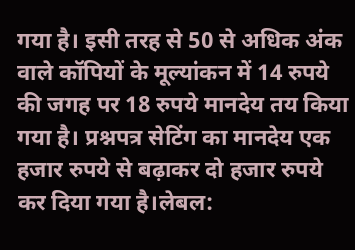गया है। इसी तरह से 50 से अधिक अंक वाले कॉपियों के मूल्यांकन में 14 रुपये की जगह पर 18 रुपये मानदेय तय किया गया है। प्रश्नपत्र सेटिंग का मानदेय एक हजार रुपये से बढ़ाकर दो हजार रुपये कर दिया गया है।लेबल: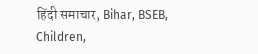हिंदी समाचार, Bihar, BSEB, Children,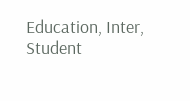Education, Inter, Student